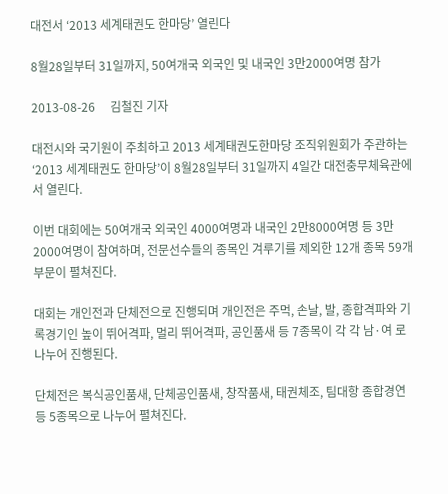대전서 ‘2013 세계태권도 한마당’ 열린다

8월28일부터 31일까지, 50여개국 외국인 및 내국인 3만2000여명 참가

2013-08-26     김철진 기자

대전시와 국기원이 주최하고 2013 세계태권도한마당 조직위원회가 주관하는 ‘2013 세계태권도 한마당’이 8월28일부터 31일까지 4일간 대전충무체육관에서 열린다.

이번 대회에는 50여개국 외국인 4000여명과 내국인 2만8000여명 등 3만2000여명이 참여하며, 전문선수들의 종목인 겨루기를 제외한 12개 종목 59개 부문이 펼쳐진다.

대회는 개인전과 단체전으로 진행되며 개인전은 주먹, 손날, 발, 종합격파와 기록경기인 높이 뛰어격파, 멀리 뛰어격파, 공인품새 등 7종목이 각 각 남·여 로 나누어 진행된다.

단체전은 복식공인품새, 단체공인품새, 창작품새, 태권체조, 팀대항 종합경연 등 5종목으로 나누어 펼쳐진다.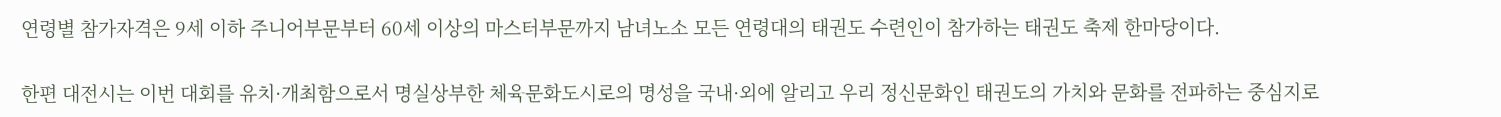연령별 참가자격은 9세 이하 주니어부문부터 60세 이상의 마스터부문까지 남녀노소 모든 연령대의 태권도 수련인이 참가하는 태권도 축제 한마당이다.

한편 대전시는 이번 대회를 유치·개최함으로서 명실상부한 체육문화도시로의 명성을 국내·외에 알리고 우리 정신문화인 태권도의 가치와 문화를 전파하는 중심지로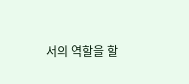서의 역할을 할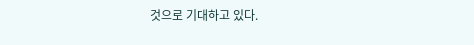것으로 기대하고 있다.